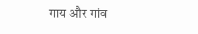गाय और गांव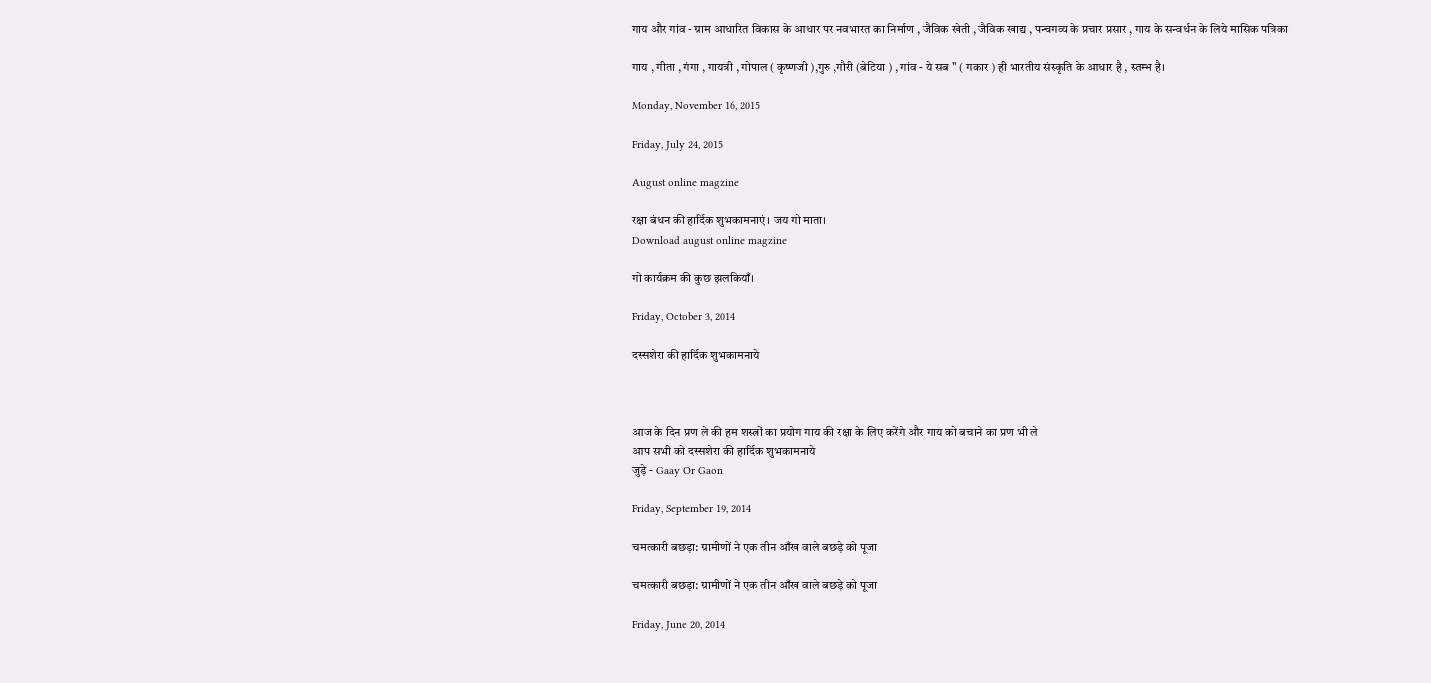गाय और गांव - ग्राम आधारित विकास के आधार पर नवभारत का निर्माण , जैविक खेती , जैविक खाद्य , पन्चगव्य के प्रचार प्रसार , गाय के सन्वर्धन के लिये मासिक पत्रिका

गाय , गीता , गंगा , गायत्री , गोपाल ( कृष्णजी ),गुरु ,गौरी (बेटिया ) , गांव - ये सब '' ( गकार ) ही भारतीय संस्कृति के आधार है , स्तम्भ है।

Monday, November 16, 2015

Friday, July 24, 2015

August online magzine

रक्षा बंधन की हार्दिक शुभकामनाएं। जय गो माता।
Download august online magzine

गो कार्यक्रम की कुछ झलकियाँ।

Friday, October 3, 2014

दस्सशेरा की हार्दिक शुभकामनाये



आज के दिन प्रण ले की हम शस्त्रों का प्रयोग गाय की रक्षा के लिए करेंगे और गाय को बचाने का प्रण भी ले
आप सभी को दस्सशेरा की हार्दिक शुभकामनाये
जुड़े - Gaay Or Gaon

Friday, September 19, 2014

चमत्कारी बछड़ा: ग्रामीणों ने एक तीन आँख वाले बछड़े को पूजा

चमत्कारी बछड़ा: ग्रामीणों ने एक तीन आँख वाले बछड़े को पूजा

Friday, June 20, 2014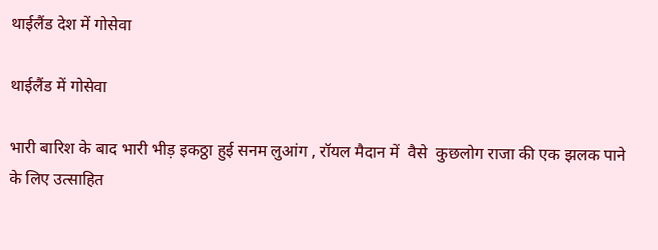थाईलैंड देश में गोसेवा

थाईलैंड में गोसेवा

भारी बारिश के बाद भारी भीड़ इकठ्ठा हुई सनम लुआंग , रॉयल मैदान में  वैसे  कुछलोग राजा की एक झलक पाने के लिए उत्साहित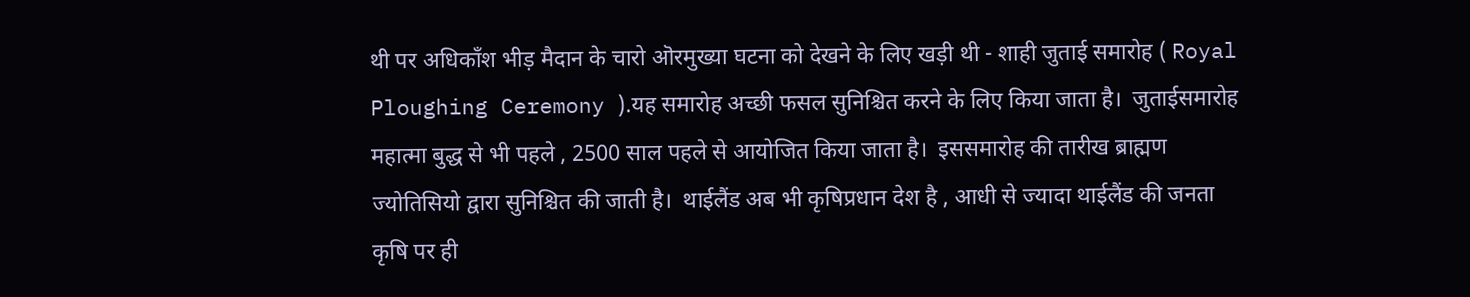थी पर अधिकाँश भीड़ मैदान के चारो ऒरमुख्या घटना को देखने के लिए खड़ी थी - शाही जुताई समारोह ( Royal Ploughing Ceremony ).यह समारोह अच्छी फसल सुनिश्चित करने के लिए किया जाता है।  जुताईसमारोह महात्मा बुद्ध से भी पहले , 2500 साल पहले से आयोजित किया जाता है।  इससमारोह की तारीख ब्राह्मण ज्योतिसियो द्वारा सुनिश्चित की जाती है।  थाईलैंड अब भी कृषिप्रधान देश है , आधी से ज्यादा थाईलैंड की जनता कृषि पर ही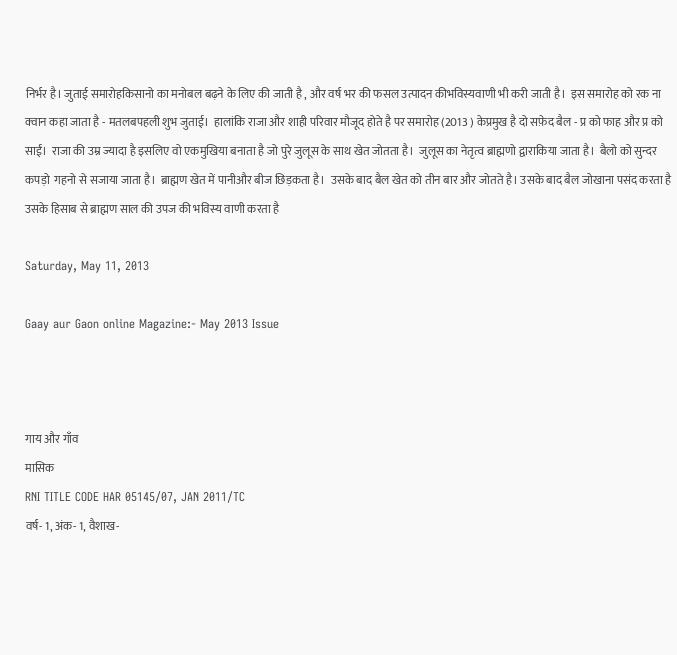निर्भर है। जुताई समारोहकिसानो का मनोबल बढ़ने के लिए की जाती है , और वर्ष भर की फसल उत्पादन कीभविस्यवाणी भी करी जाती है।  इस समारोह को रक ना क्वान कहा जाता है - मतलबपहली शुभ जुताई।  हालांकि राजा और शाही परिवार मौजूद होते है पर समारोह (2013 ) केप्रमुख है दो सफ़ेद बैल - प्र को फाह और प्र को साईं।  राजा की उम्र ज्यादा है इसलिए वो एकमुखिया बनाता है जो पुरे जुलूस के साथ खेत जोतता है।  जुलूस का नेतृत्व ब्राह्मणो द्वाराकिया जाता है।  बैलो को सुन्दर कपड़ो  गहनो से सजाया जाता है।  ब्राह्मण खेत में पानीऔर बीज छिड़कता है।  उसके बाद बैल खेत को तीन बार और जोतते है। उसके बाद बैल जोखाना पसंद करता है उसके हिसाब से ब्राह्मण साल की उपज की भविस्य वाणी करता है

Saturday, May 11, 2013

Gaay aur Gaon online Magazine:- May 2013 Issue



गाय और गाँव
मासिक
RNI TITLE CODE HAR 05145/07, JAN 2011/TC
वर्ष- 1, अंक- 1, वैशाख-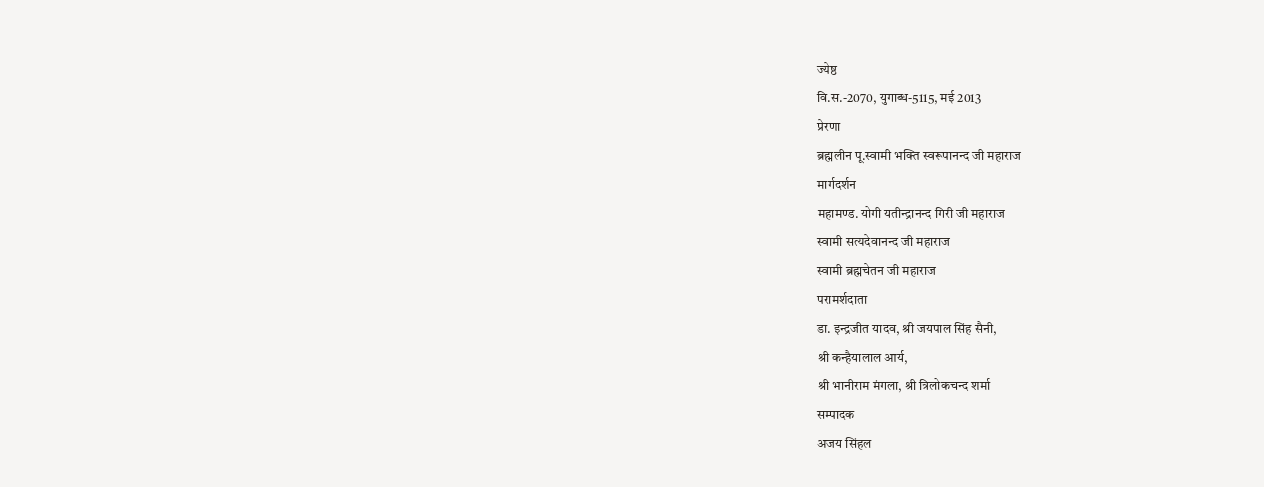ज्येष्ठ
वि.स.-2070, युगाब्ध-5115, मई 2013
प्रेरणा
ब्रह्मलीन पू.स्वामी भक्ति स्वरूपानन्द जी महाराज
मार्गदर्शन
महामण्ड. योगी यतीन्द्रानन्द गिरी जी महाराज
स्वामी सत्यदेवानन्द जी महाराज
स्वामी ब्रह्मचेतन जी महाराज
परामर्शदाता
डा. इन्द्रजीत यादव, श्री जयपाल सिंह सैनी,
श्री कन्हैयालाल आर्य,
श्री भानीराम मंगला, श्री त्रिलोकचन्द शर्मा
सम्पादक
अजय सिंहल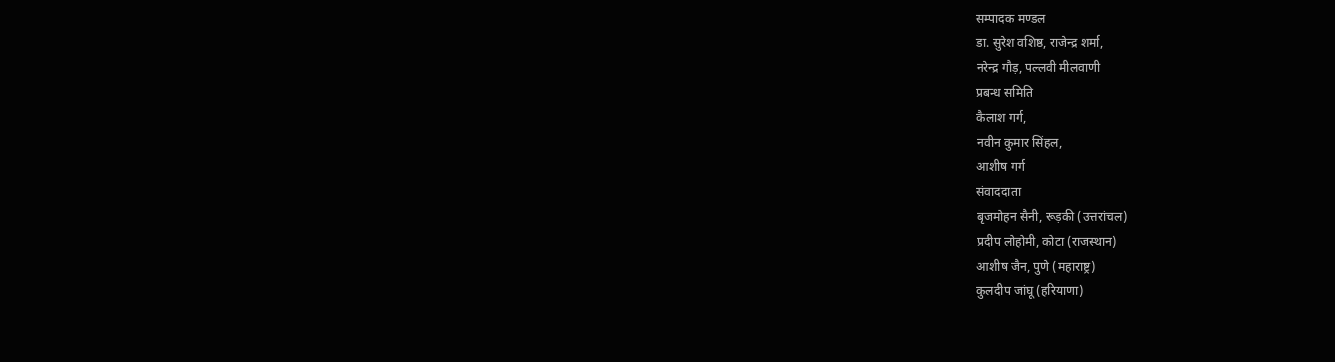सम्पादक मण्डल
डा. सुरेश वशिष्ठ, राजेन्द्र शर्मा,
नरेन्द्र गौड़, पल्लवी मीलवाणी
प्रबन्ध समिति
कैलाश गर्ग,
नवीन कुमार सिंहल,
आशीष गर्ग
संवाददाता
बृजमोहन सैनी, रूड़की (उत्तरांचल)
प्रदीप लोहोमी, कोटा (राजस्थान)
आशीष जैन, पुणे (महाराष्ट्र)
कुलदीप जांघू (हरियाणा)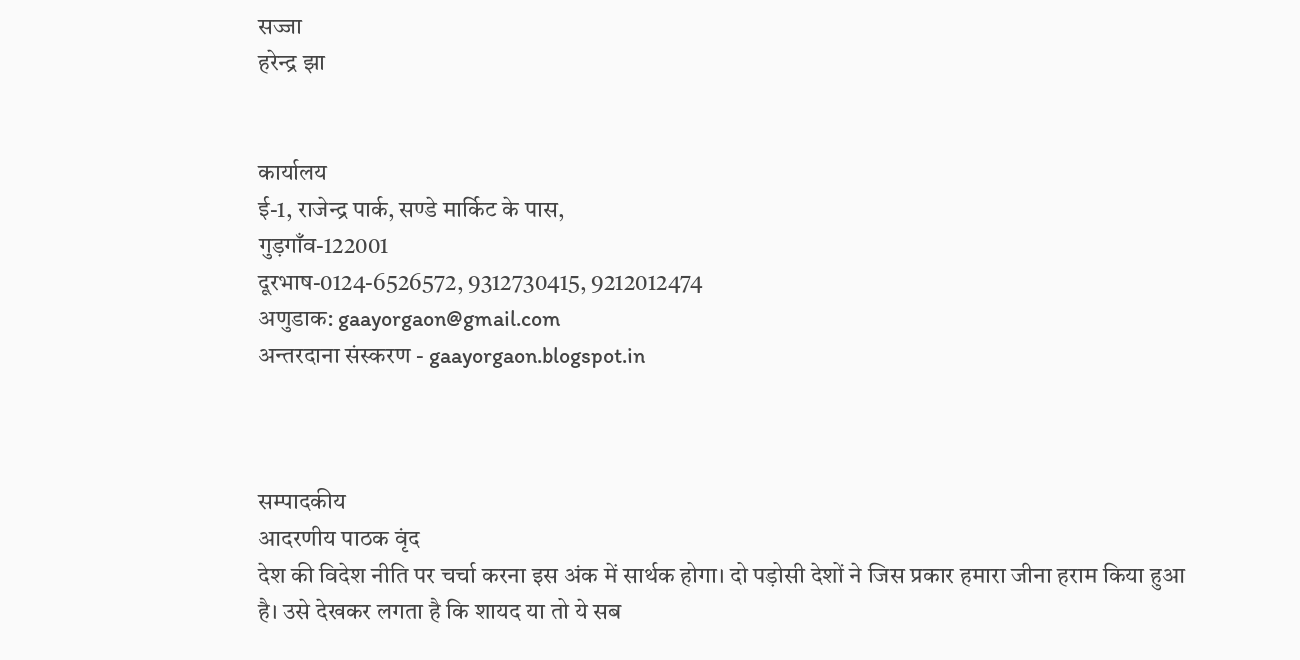सज्जा
हरेन्द्र झा


कार्यालय
ई-1, राजेन्द्र पार्क, सण्डे मार्किट के पास,
गुड़गाँव-122001
दूरभाष-0124-6526572, 9312730415, 9212012474
अणुडाक: gaayorgaon@gmail.com
अन्तरदाना संस्करण - gaayorgaon.blogspot.in



सम्पादकीय
आदरणीय पाठक वृंद
देश की विदेश नीति पर चर्चा करना इस अंक में सार्थक होगा। दो पड़ोसी देशों ने जिस प्रकार हमारा जीना हराम किया हुआ है। उसे देखकर लगता है कि शायद या तो ये सब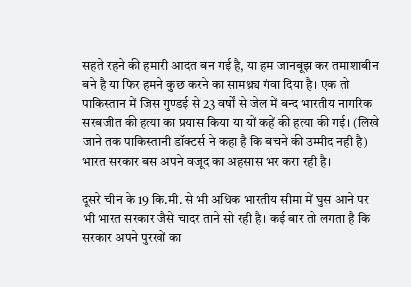सहते रहने की हमारी आदत बन गई है, या हम जानबूझ कर तमाशाबीन बने है या फिर हमने कुछ करने का सामथ्र्य गंवा दिया है। एक तो पाकिस्तान में जिस गुण्डई से 23 वर्षों से जेल में बन्द भारतीय नागरिक सरबजीत की हत्या का प्रयास किया या यों कहें की हत्या की गई। (लिखे जाने तक पाकिस्तानी डॉक्टर्स ने कहा है कि बचने की उम्मीद नही है) भारत सरकार बस अपने वजूद का अहसास भर करा रही है।

दूसरे चीन के 19 कि.मी. से भी अधिक भारतीय सीमा में घुस आने पर भी भारत सरकार जैसे चादर ताने सो रही है। कई बार तो लगता है कि सरकार अपने पुरखों का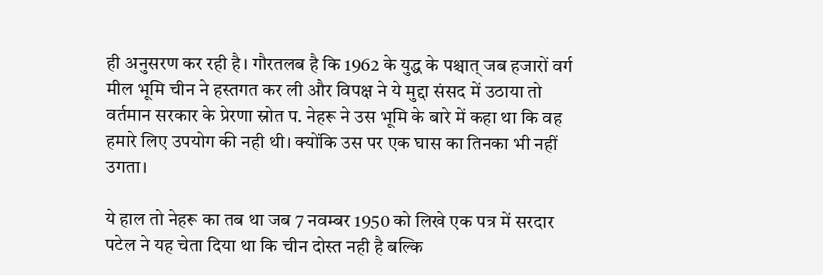ही अनुसरण कर रही है। गौरतलब है कि 1962 के युद्ध के पश्चात् जब हजारों वर्ग मील भूमि चीन ने हस्तगत कर ली और विपक्ष ने ये मुद्दा संसद में उठाया तो वर्तमान सरकार के प्रेरणा स्रोत प. नेहरू ने उस भूमि के बारे में कहा था कि वह हमारे लिए उपयोग की नही थी। क्योंकि उस पर एक घास का तिनका भी नहीं उगता।

ये हाल तो नेहरू का तब था जब 7 नवम्बर 1950 को लिखे एक पत्र में सरदार पटेल ने यह चेता दिया था कि चीन दोस्त नही है बल्कि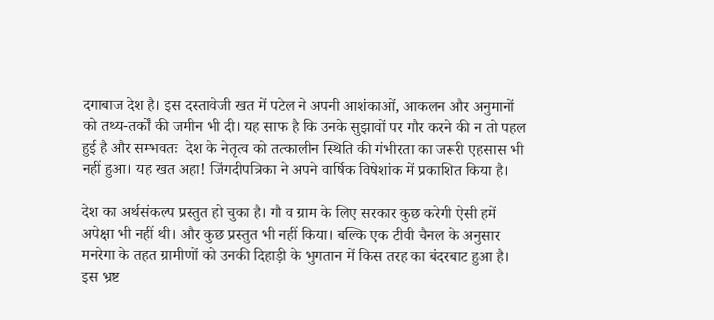दगाबाज देश है। इस दस्तावेजी खत में पटेल ने अपनी आशंकाओं, आकलन और अनुमानों को तथ्य-तर्कों की जमीन भी दी। यह साफ है कि उनके सुझावों पर गौर करने की न तो पहल हुई है और सम्भवतः  देश के नेतृत्व को तत्कालीन स्थिति की गंभीरता का जरूरी एहसास भी नहीं हुआ। यह खत अहा! जिंगदीपत्रिका ने अपने वार्षिक विषेशांक में प्रकाशित किया है।

देश का अर्थसंकल्प प्रस्तुत हो चुका है। गौ व ग्राम के लिए सरकार कुछ करेगी ऐसी हमें अपेक्षा भी नहीं थी। और कुछ प्रस्तुत भी नहीं किया। बल्कि एक टीवी चैनल के अनुसार मनरेगा के तहत ग्रामीणों को उनकी दिहाड़ी के भुगतान में किस तरह का बंदरबाट हुआ है। इस भ्रष्ट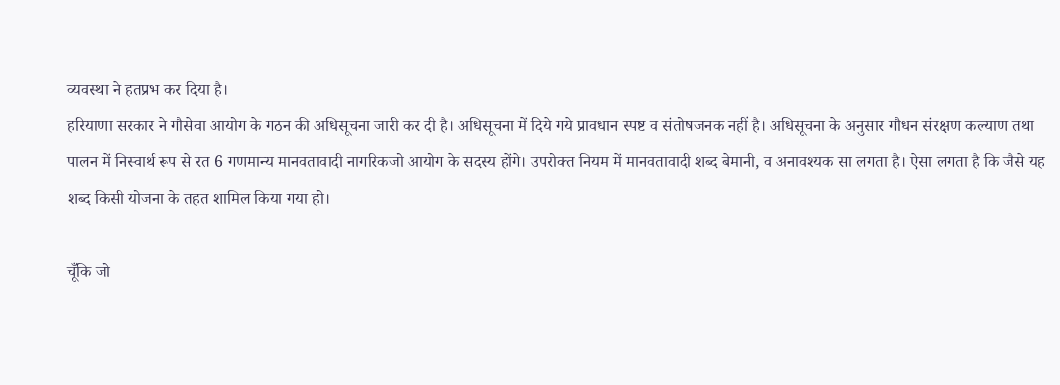व्यवस्था ने हतप्रभ कर दिया है।
हरियाणा सरकार ने गौसेवा आयोग के गठन की अधिसूचना जारी कर दी है। अधिसूचना में दिये गये प्रावधान स्पष्ट व संतोषजनक नहीं है। अधिसूचना के अनुसार गौधन संरक्षण कल्याण तथा पालन में निस्वार्थ रूप से रत 6 गणमान्य मानवतावादी नागरिकजो आयोग के सदस्य होंगे। उपरोक्त नियम में मानवतावादी शब्द बेमानी, व अनावश्यक सा लगता है। ऐसा लगता है कि जैसे यह शब्द किसी योजना के तहत शामिल किया गया हो।

चूँकि जो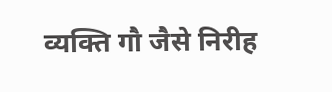व्यक्ति गौ जैसे निरीह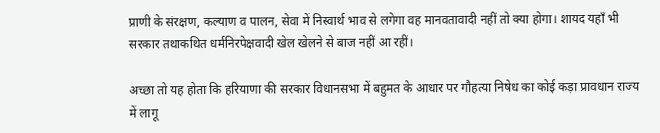प्राणी के संरक्षण, कल्याण व पालन, सेवा में निस्वार्थ भाव से लगेगा वह मानवतावादी नहीं तो क्या होगा। शायद यहाँ भी सरकार तथाकथित धर्मनिरपेक्षवादी खेल खेलने से बाज नहीं आ रहीं।

अच्छा तो यह होता कि हरियाणा की सरकार विधानसभा में बहुमत के आधार पर गौहत्या निषेध का कोई कड़ा प्रावधान राज्य में लागू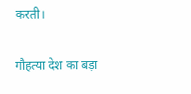करती।

गौहत्या देश का बड़ा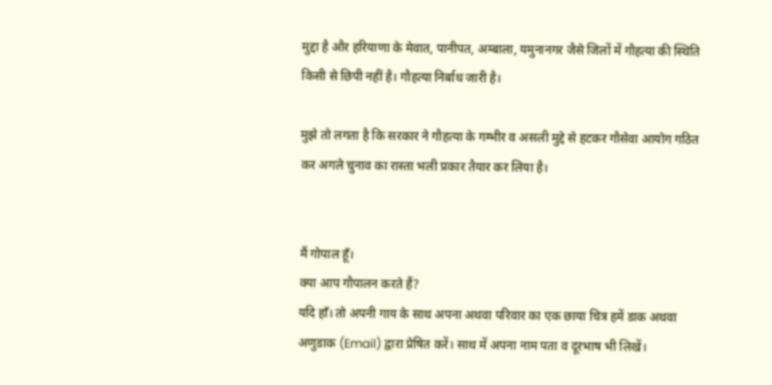मुद्दा है और हरियाणा के मेवात, पानीपत, अम्बाला, यमुनानगर जैसे जिलों में गौहत्या की स्थिति किसी से छिपी नहीं है। गौहत्या निर्बाध जारी है।

मुझे तो लगता है कि सरकार ने गौहत्या के गम्भीर व असली मुद्दे से हटकर गौसेवा आयोग गठित कर अगले चुनाव का रास्ता भली प्रकार तैयार कर लिया है।


मैं गोपाल हूँ।
क्या आप गौपालन करते हैं?
यदि हाँ। तो अपनी गाय के साथ अपना अथवा परिवार का एक छाया चित्र हमें डाक अथवा अणुडाक (Email) द्वारा प्रेषित करें। साथ में अपना नाम पता व दूरभाष भी लिखें।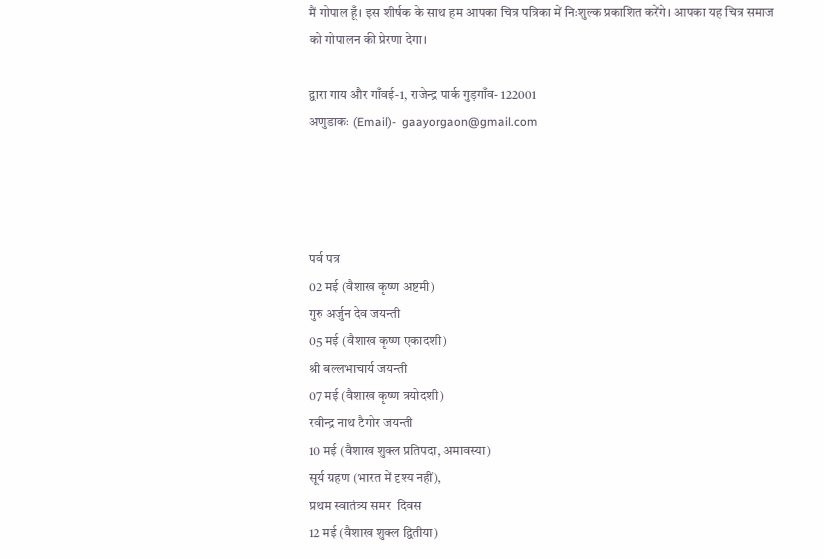मैं गोपाल हूँ। इस शीर्षक के साथ हम आपका चित्र पत्रिका में निःशुल्क प्रकाशित करेंगे। आपका यह चित्र समाज को गोपालन की प्रेरणा देगा।

द्वारा गाय और गाँवई-1, राजेन्द्र पार्क गुड़गाँव- 122001
अणुडाकः (Email)-  gaayorgaon@gmail.com




पर्व पत्र
02 मई (वैशाख कृष्ण अष्टमी)
गुरु अर्जुन देव जयन्ती
05 मई (वैशाख कृष्ण एकादशी)
श्री बल्लभाचार्य जयन्ती
07 मई (वैशाख कृष्ण त्रयोदशी)
रवीन्द्र नाथ टैगोर जयन्ती
10 मई (वैशाख शुक्ल प्रतिपदा, अमावस्या)
सूर्य ग्रहण (भारत में दृश्य नहीं),
प्रथम स्वातंत्र्य समर  दिवस
12 मई (वैशाख शुक्ल द्वितीया)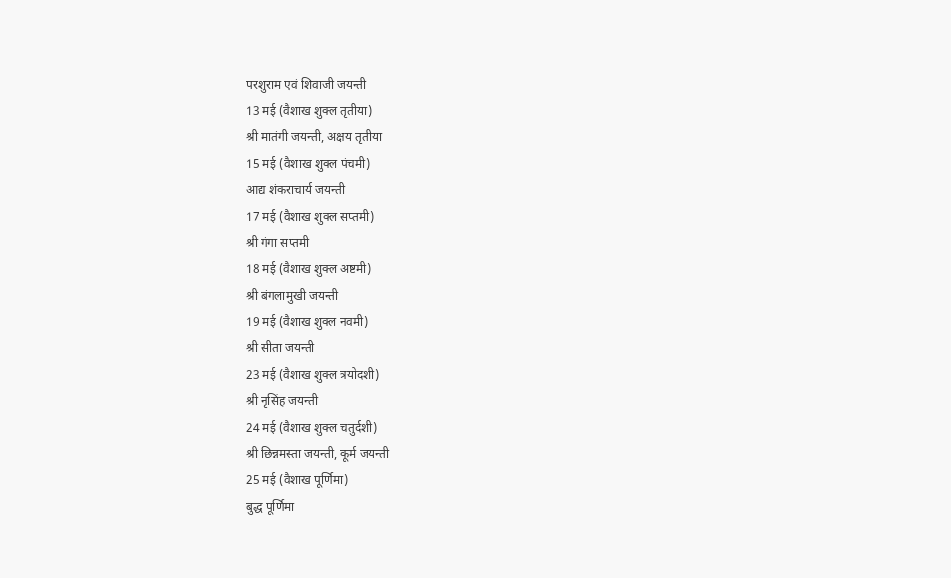परशुराम एवं शिवाजी जयन्ती
13 मई (वैशाख शुक्ल तृतीया)
श्री मातंगी जयन्ती, अक्षय तृतीया
15 मई (वैशाख शुक्ल पंचमी)
आद्य शंकराचार्य जयन्ती
17 मई (वैशाख शुक्ल सप्तमी)
श्री गंगा सप्तमी
18 मई (वैशाख शुक्ल अष्टमी)
श्री बंगलामुखी जयन्ती
19 मई (वैशाख शुक्ल नवमी)
श्री सीता जयन्ती
23 मई (वैशाख शुक्ल त्रयोदशी)
श्री नृसिंह जयन्ती
24 मई (वैशाख शुक्ल चतुर्दशी)
श्री छिन्नमस्ता जयन्ती, कूर्म जयन्ती
25 मई (वैशाख पूर्णिमा)
बुद्ध पूर्णिमा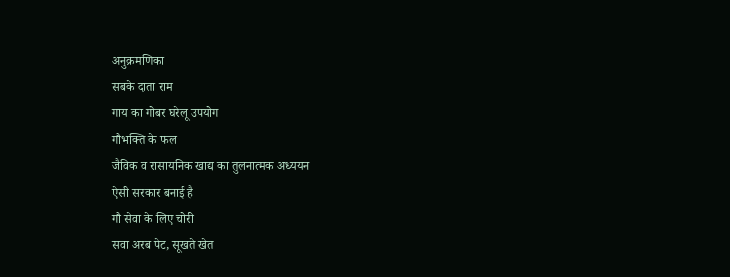अनुक्रमणिका
सबके दाता राम
गाय का गोबर घरेलू उपयोग
गौभक्ति के फल
जैविक व रासायनिक खाद्य का तुलनात्मक अध्ययन
ऐसी सरकार बनाई है
गौ सेवा के लिए चोरी
सवा अरब पेट, सूखते खेत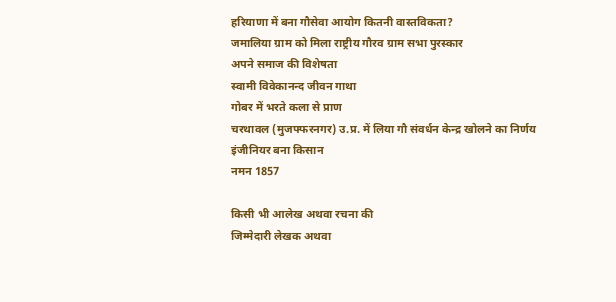हरियाणा में बना गौसेवा आयोग कितनी वास्तविकता?
जमालिया ग्राम को मिला राष्ट्रीय गौरव ग्राम सभा पुरस्कार
अपने समाज की विशेषता
स्वामी विवेकानन्द जीवन गाथा
गोबर में भरते कला से प्राण
चरथावल (मुजफ्फरनगर) उ.प्र. में लिया गौ संवर्धन केन्द्र खोलने का निर्णय
इंजीनियर बना किसान
नमन 1857

किसी भी आलेख अथवा रचना की
जिम्मेदारी लेखक अथवा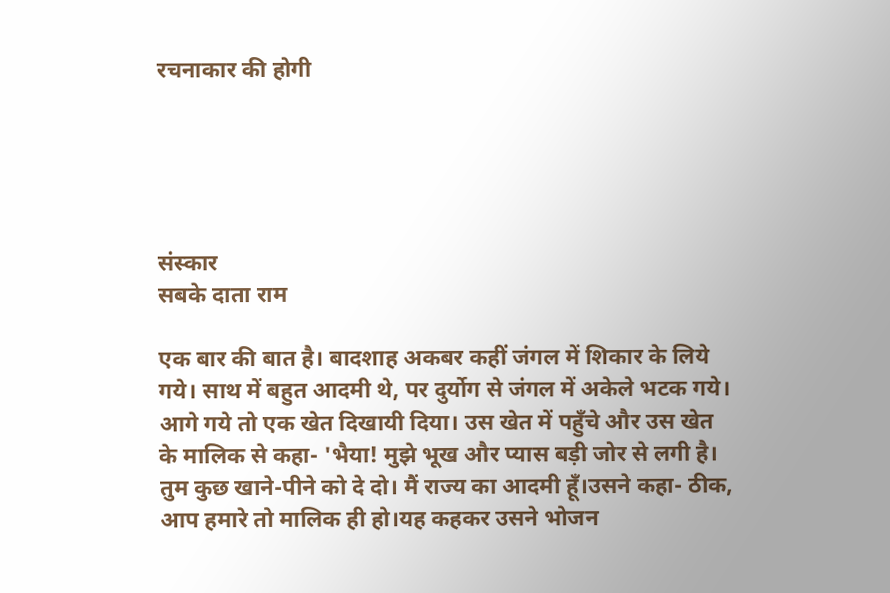रचनाकार की होगी





संस्कार
सबके दाता राम

एक बार की बात है। बादशाह अकबर कहीं जंगल में शिकार के लिये गये। साथ में बहुत आदमी थे, पर दुर्योग से जंगल में अकेले भटक गये। आगे गये तो एक खेत दिखायी दिया। उस खेत में पहुँचे और उस खेत के मालिक से कहा- 'भैया! मुझे भूख और प्यास बड़ी जोर से लगी है। तुम कुछ खाने-पीने को दे दो। मैं राज्य का आदमी हूँ।उसने कहा- ठीक, आप हमारे तो मालिक ही हो।यह कहकर उसने भोजन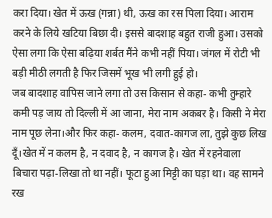करा दिया। खेत में ऊख (गन्ना) थी, ऊख का रस पिला दिया। आराम करने के लिये खटिया बिछा दी। इससे बादशाह बहुत राजी हुआ। उसको ऐसा लगा कि ऐसा बढ़िया शर्बत मैंने कभी नहीं पिया। जंगल में रोटी भी बड़ी मीठी लगती है फिर जिसमें भूख भी लगी हुई हो।
जब बादशाह वापिस जाने लगा तो उस किसान से कहा- कभी तुम्हारे कमी पड़ जाय तो दिल्ली में आ जाना, मेरा नाम अकबर है। किसी ने मेरा नाम पूछ लेना।और फिर कहा- कलम, दवात-कागज ला, तुझे कुछ लिख दूँ।खेत में न कलम है, न दवाद है, न कागज है। खेत में रहनेवाला बिचारा पढ़ा-लिखा तो था नहीं। फूटा हुआ मिट्टी का घड़ा था। वह सामने रख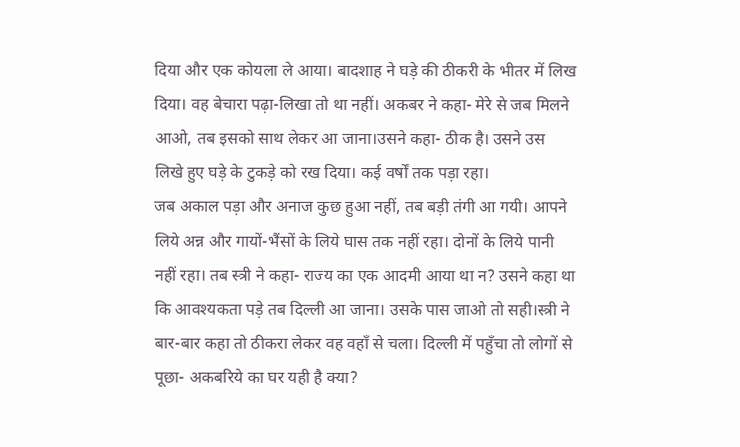दिया और एक कोयला ले आया। बादशाह ने घड़े की ठीकरी के भीतर में लिख दिया। वह बेचारा पढ़ा-लिखा तो था नहीं। अकबर ने कहा- मेरे से जब मिलने आओ, तब इसको साथ लेकर आ जाना।उसने कहा- ठीक है। उसने उस लिखे हुए घड़े के टुकड़े को रख दिया। कई वर्षों तक पड़ा रहा।
जब अकाल पड़ा और अनाज कुछ हुआ नहीं, तब बड़ी तंगी आ गयी। आपने लिये अन्न और गायों-भैंसों के लिये घास तक नहीं रहा। दोनों के लिये पानी नहीं रहा। तब स्त्री ने कहा- राज्य का एक आदमी आया था न? उसने कहा था कि आवश्यकता पड़े तब दिल्ली आ जाना। उसके पास जाओ तो सही।स्त्री ने बार-बार कहा तो ठीकरा लेकर वह वहाँ से चला। दिल्ली में पहुँचा तो लोगों से पूछा- अकबरिये का घर यही है क्या?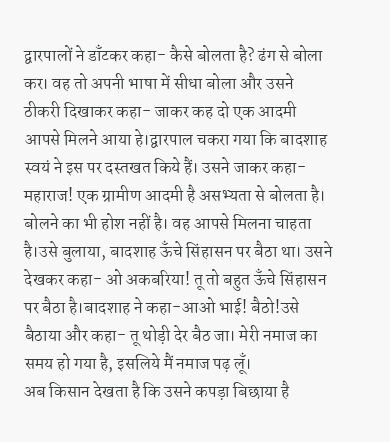द्वारपालों ने डाँटकर कहा- कैसे बोलता है? ढंग से बोला कर। वह तो अपनी भाषा में सीधा बोला और उसने ठीकरी दिखाकर कहा- जाकर कह दो एक आदमी आपसे मिलने आया हे।द्वारपाल चकरा गया कि बादशाह स्वयं ने इस पर दस्तखत किये हैं। उसने जाकर कहा- महाराज! एक ग्रामीण आदमी है असभ्यता से बोलता है। बोलने का भी होश नहीं है। वह आपसे मिलना चाहता है।उसे बुलाया, बादशाह ऊँचे सिंहासन पर बैठा था। उसने देखकर कहा- ओ अकबरिया! तू तो बहुत ऊँचे सिंहासन पर बैठा है।बादशाह ने कहा-आओ भाई! बैठो!उसे बैठाया और कहा- तू थोड़ी देर बैठ जा। मेरी नमाज का समय हो गया है, इसलिये मैं नमाज पढ़ लूँ।
अब किसान देखता है कि उसने कपड़ा बिछाया है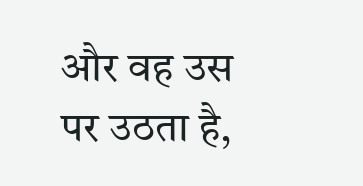और वह उस पर उठता है,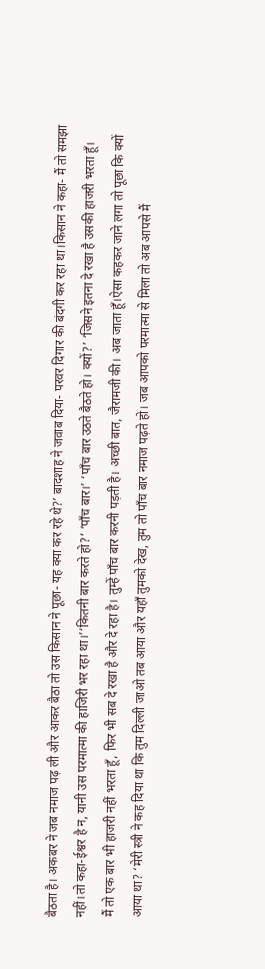बैठता है। अकबर ने जब नमाज पढ़ ली और आकर बैठा तो उस किसान ने पूछा- यह क्या कर रहे थे?’ बादशाह ने जवाब दिया- परवर दिगार की बंदगी कर रहा था।किसान ने कहा- मैं तो समझा नहीं।तो कहा-ईश्वर है न, यानी उस परमात्मा की हाजिरी भर रहा था।’‘कितनी बार करते हो?’ ‘पाँच बार।’ ‘पाँच बार उठते बैठते हो। क्यों?’ ‘जिसने इतना दे रखा है उसकी हाजरी भरता हूँ।
मैं तो एक बार भी हाजरी नहीं भरता हूँ, फिर भी सब दे रखा है और दे रहा है। तुम्हें पाँच बार करनी पड़ती है। अच्छी बात, जैरामजी की। अब जाता हूँ।ऐसा कहकर जाने लगा तो पूछा कि क्यों आया था? ‘मेरी स्त्री ने कह दिया था कि तुम दिल्ली जाओ तब आया और यहाँ तुमको देख, तुम तो पाँच बार नमाज पढ़ते हो। जब आपको परमात्मा से मिला तो अब आपसे मैं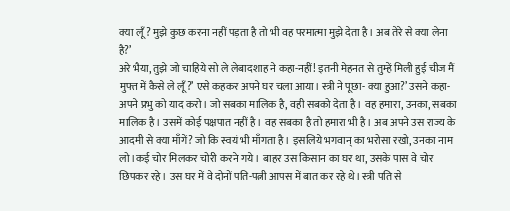क्या लूँ? मुझे कुछ करना नहीं पड़ता है तो भी वह परमात्मा मुझे देता है। अब तेरे से क्या लेना है?’
अरे भैया, तुझे जो चाहिये सो ले लेबादशाह ने कहा-नहीं! इतनी मेहनत से तुम्हें मिली हुई चीज मैं मुफ्त में कैसे ले लूँ?’ एसे कहकर अपने घर चला आया। स्त्री ने पूछा- क्या हुआ?’ उसने कहा-अपने प्रभु को याद करो। जो सबका मालिक है, वही सबको देता है। वह हमारा, उनका, सबका मालिक है। उसमें कोई पक्षपात नहीं है। वह सबका है तो हमारा भी है। अब अपने उस राज्य के आदमी से क्या माँगें? जो कि स्वयं भी माँगता है। इसलिये भगवान् का भरोसा रखो, उनका नाम लो।कई चोर मिलकर चोरी करने गये। बाहर उस किसान का घर था, उसके पास वे चोर छिपकर रहे। उस घर में वे दोनों पति-पत्नी आपस में बात कर रहे थे। स्त्री पति से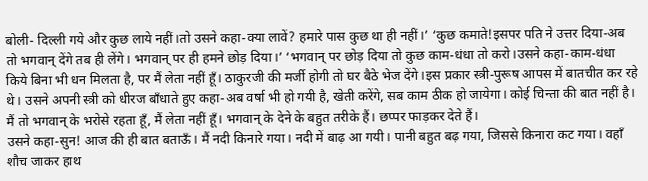बोली- दिल्ली गये और कुछ लाये नहीं।तो उसने कहा-क्या लावें? हमारे पास कुछ था ही नहीं।’ ‘कुछ कमाते!इसपर पति ने उत्तर दिया-अब तो भगवान् देंगे तब ही लेंगे। भगवान् पर ही हमने छोड़ दिया।’ ‘भगवान् पर छोड़ दिया तो कुछ काम-धंधा तो करो।उसने कहा-काम-धंधा किये बिना भी धन मिलता है, पर मैं लेता नहीं हूँ। ठाकुरजी की मर्जी होगी तो घर बैठे भेज देंगे।इस प्रकार स्त्री-पुरूष आपस में बातचीत कर रहे थे। उसने अपनी स्त्री को धीरज बाँधाते हुए कहा-अब वर्षा भी हो गयी है, खेती करेंगे, सब काम ठीक हो जायेगा। कोई चिन्ता की बात नहीं है। मैं तो भगवान् के भरोसे रहता हूँ, मैं लेता नहीं हूँ। भगवान् के देने के बहुत तरीके हैं। छप्पर फाड़कर देते हैं।
उसने कहा-सुन! आज की ही बात बताऊँ। मैं नदी किनारे गया। नदी में बाढ़ आ गयी। पानी बहुत बढ़ गया, जिससे किनारा कट गया। वहाँ शौच जाकर हाथ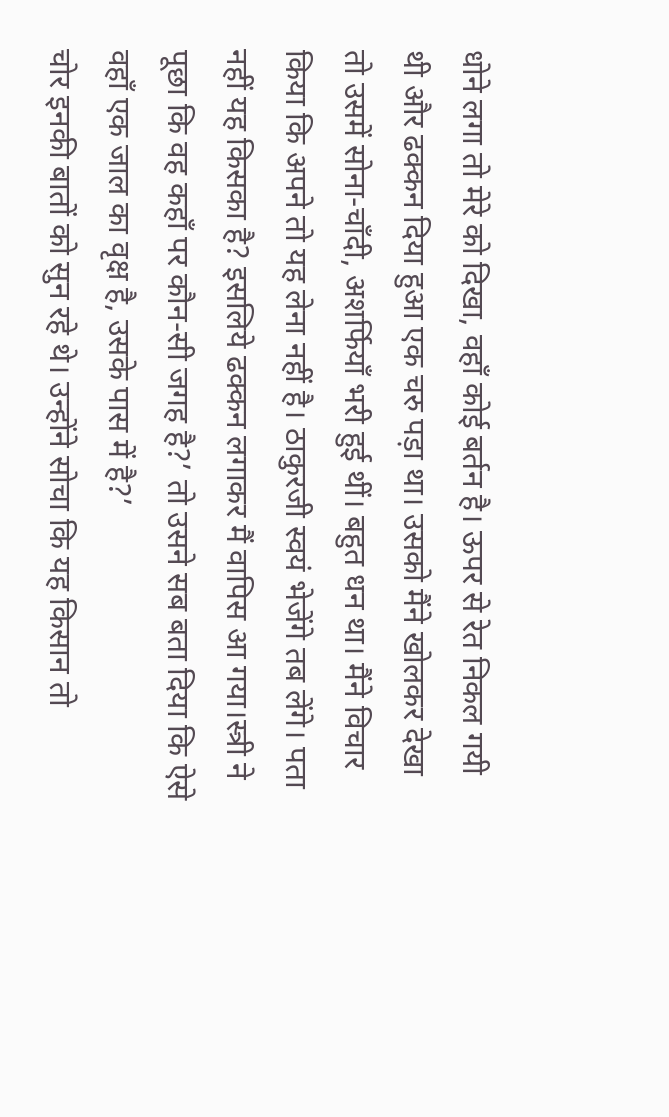धोने लगा तो मेरे को दिखा, वहाँ कोई बर्तन है। ऊपर से रेत निकल गयी थी और ढक्कन दिया हुआ एक चरु पड़ा था। उसको मैंने खोलकर देखा तो उसमें सोना-चाँदी, अशर्फियाँ भरी हुई थीं। बहुत धन था। मैंने विचार किया कि अपने तो यह लेना नहीं है। ठाकुरजी स्वयं भेजेंगे तब लेंगे। पता नहीं यह किसका है? इसलिये ढक्कन लगाकर मैं वापिस आ गया।स्त्री ने पूछा कि वह कहाँ पर कौन-सी जगह है?’ तो उसने सब बता दिया कि ऐसे वहाँ एक जाल का वृक्ष है, उसके पास में है?’
चोर इनकी बातों को सुन रहे थे। उन्होंने सोचा कि यह किसान तो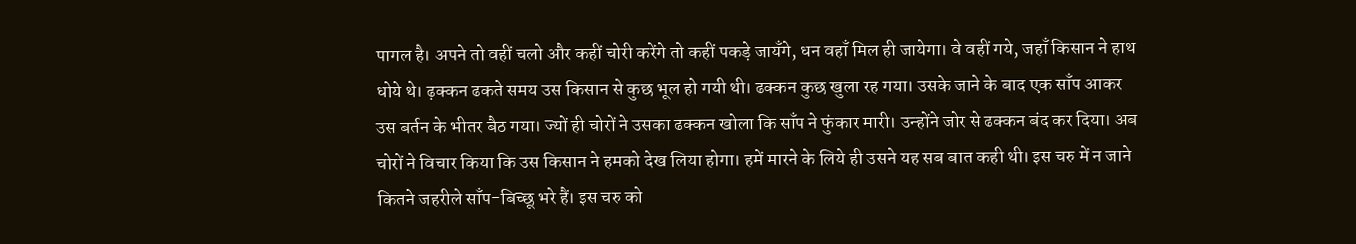पागल है। अपने तो वहीं चलो और कहीं चोरी करेंगे तो कहीं पकड़े जायँगे, धन वहाँ मिल ही जायेगा। वे वहीं गये, जहाँ किसान ने हाथ धोये थे। ढ़क्कन ढकते समय उस किसान से कुछ भूल हो गयी थी। ढक्कन कुछ खुला रह गया। उसके जाने के बाद एक साँप आकर उस बर्तन के भीतर बैठ गया। ज्यों ही चोरों ने उसका ढक्कन खोला कि साँप ने फुंकार मारी। उन्होंने जोर से ढक्कन बंद कर दिया। अब चोरों ने विचार किया कि उस किसान ने हमको देख लिया होगा। हमें मारने के लिये ही उसने यह सब बात कही थी। इस चरु में न जाने कितने जहरीले साँप-बिच्छू भरे हैं। इस चरु को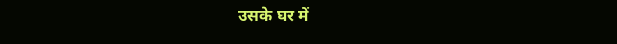उसके घर में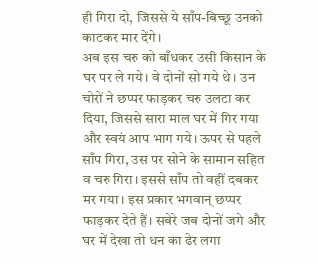ही गिरा दो, जिससे ये साँप-बिच्छू उनको काटकर मार देंगे।
अब इस चरु को बाँधकर उसी किसान के घर पर ले गये। वे दोनों सो गये थे। उन चोरों ने छप्पर फाड़कर चरु उलटा कर दिया, जिससे सारा माल घर में गिर गया और स्वयं आप भाग गये। ऊपर से पहले साँप गिरा, उस पर सोने के सामान सहित व चरु गिरा। इससे साँप तो वहीं दबकर मर गया। इस प्रकार भगवान् छप्पर फाड़कर देते हैं। सबेरे जब दोनों जगे और घर में देखा तो धन का ढेर लगा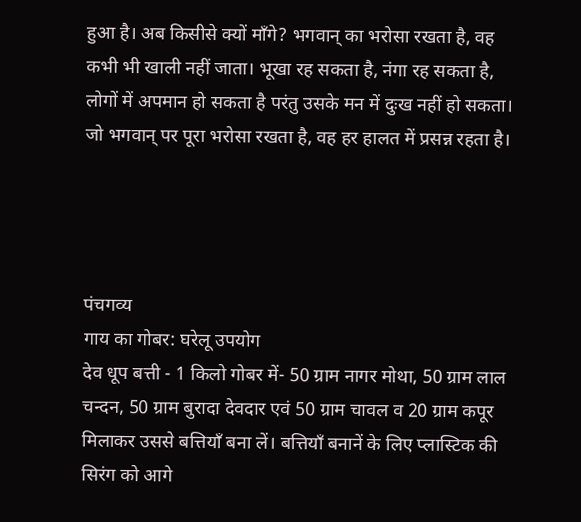हुआ है। अब किसीसे क्यों माँगे? भगवान् का भरोसा रखता है, वह कभी भी खाली नहीं जाता। भूखा रह सकता है, नंगा रह सकता है, लोगों में अपमान हो सकता है परंतु उसके मन में दुःख नहीं हो सकता। जो भगवान् पर पूरा भरोसा रखता है, वह हर हालत में प्रसन्न रहता है।




पंचगव्य
गाय का गोबर: घरेलू उपयोग
देव धूप बत्ती - 1 किलो गोबर में- 50 ग्राम नागर मोथा, 50 ग्राम लाल चन्दन, 50 ग्राम बुरादा देवदार एवं 50 ग्राम चावल व 20 ग्राम कपूर मिलाकर उससे बत्तियाँ बना लें। बत्तियाँ बनानें के लिए प्लास्टिक की सिरंग को आगे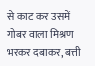से काट कर उसमें गोबर वाला मिश्रण भरकर दबाकर, बत्ती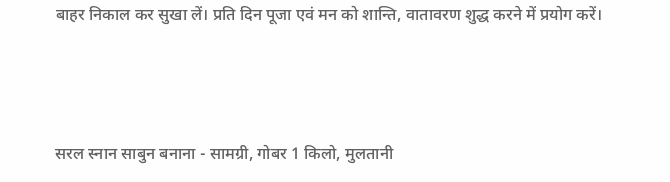बाहर निकाल कर सुखा लें। प्रति दिन पूजा एवं मन को शान्ति, वातावरण शुद्ध करने में प्रयोग करें।



सरल स्नान साबुन बनाना - सामग्री, गोबर 1 किलो, मुलतानी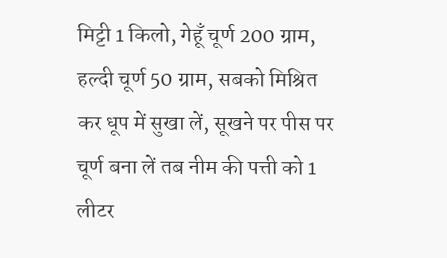मिट्टी 1 किलो, गेहूँ चूर्ण 200 ग्राम, हल्दी चूर्ण 50 ग्राम, सबको मिश्रित कर धूप में सुखा लें, सूखने पर पीस पर चूर्ण बना लें तब नीम की पत्ती को 1 लीटर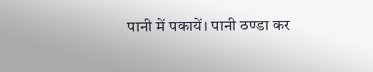पानी में पकायें। पानी ठण्डा कर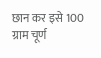छान कर इसे 100 ग्राम चूर्ण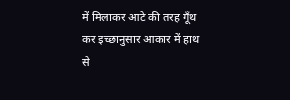में मिलाकर आटे की तरह गूँथ कर इच्छानुसार आकार में हाथ से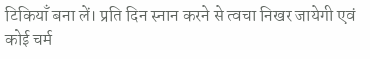टिकियाँ बना लें। प्रति दिन स्नान करने से त्वचा निखर जायेगी एवं कोई चर्म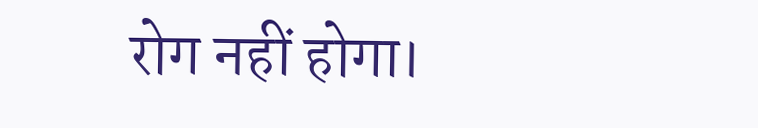रोग नहीं होगा।